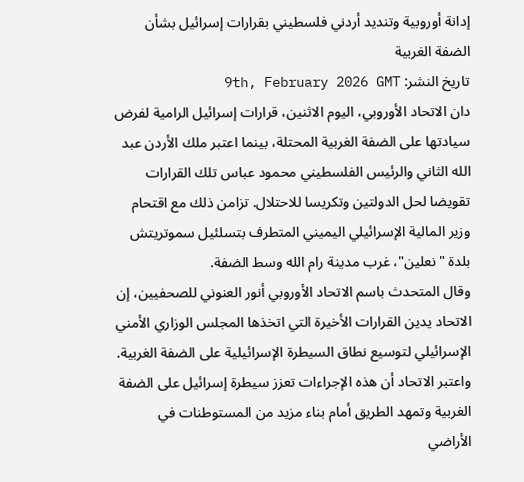إدانة أوروبية وتنديد أردني فلسطيني بقرارات إسرائيل بشأن الضفة الغربية
تاريخ النشر: 9th, February 2026 GMT
دان الاتحاد الأوروبي، اليوم الاثنين، قرارات إسرائيل الرامية لفرض سيادتها على الضفة الغربية المحتلة، بينما اعتبر ملك الأردن عبد الله الثاني والرئيس الفلسطيني محمود عباس تلك القرارات تقويضا لحل الدولتين وتكريسا للاحتلال. تزامن ذلك مع اقتحام وزير المالية الإسرائيلي اليميني المتطرف بتسلئيل سموتريتش بلدة "نعلين"، غرب مدينة رام الله وسط الضفة.
وقال المتحدث باسم الاتحاد الأوروبي أنور العنوني للصحفيين، إن الاتحاد يدين القرارات الأخيرة التي اتخذها المجلس الوزاري الأمني الإسرائيلي لتوسيع نطاق السيطرة الإسرائيلية على الضفة الغربية.
واعتبر الاتحاد أن هذه الإجراءات تعزز سيطرة إسرائيل على الضفة الغربية وتمهد الطريق أمام بناء مزيد من المستوطنات في الأراضي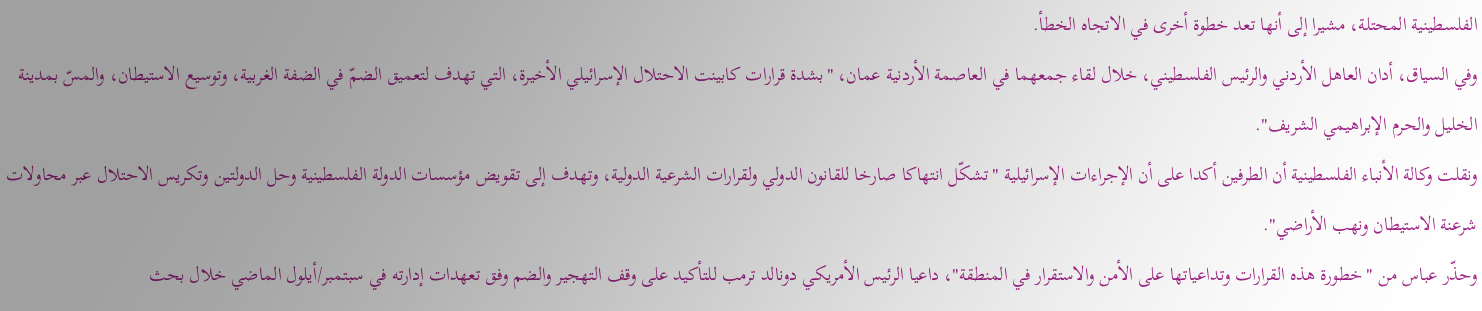الفلسطينية المحتلة، مشيرا إلى أنها تعد خطوة أخرى في الاتجاه الخطأ.
وفي السياق، أدان العاهل الأردني والرئيس الفلسطيني، خلال لقاء جمعهما في العاصمة الأردنية عمان، "بشدة قرارات كابينت الاحتلال الإسرائيلي الأخيرة، التي تهدف لتعميق الضمّ في الضفة الغربية، وتوسيع الاستيطان، والمسّ بمدينة الخليل والحرم الإبراهيمي الشريف".
ونقلت وكالة الأنباء الفلسطينية أن الطرفين أكدا على أن الإجراءات الإسرائيلية "تشكّل انتهاكا صارخا للقانون الدولي ولقرارات الشرعية الدولية، وتهدف إلى تقويض مؤسسات الدولة الفلسطينية وحل الدولتين وتكريس الاحتلال عبر محاولات شرعنة الاستيطان ونهب الأراضي".
وحذّر عباس من "خطورة هذه القرارات وتداعياتها على الأمن والاستقرار في المنطقة"، داعيا الرئيس الأمريكي دونالد ترمب للتأكيد على وقف التهجير والضم وفق تعهدات إدارته في سبتمبر/أيلول الماضي خلال بحث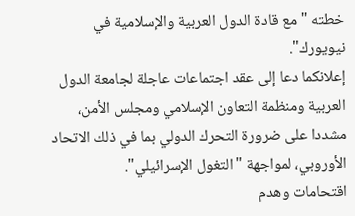خطته "مع قادة الدول العربية والإسلامية في نيويورك".
إعلانكما دعا إلى عقد اجتماعات عاجلة لجامعة الدول العربية ومنظمة التعاون الإسلامي ومجلس الأمن، مشددا على ضرورة التحرك الدولي بما في ذلك الاتحاد الأوروبي، لمواجهة "التغول الإسرائيلي".
اقتحامات وهدم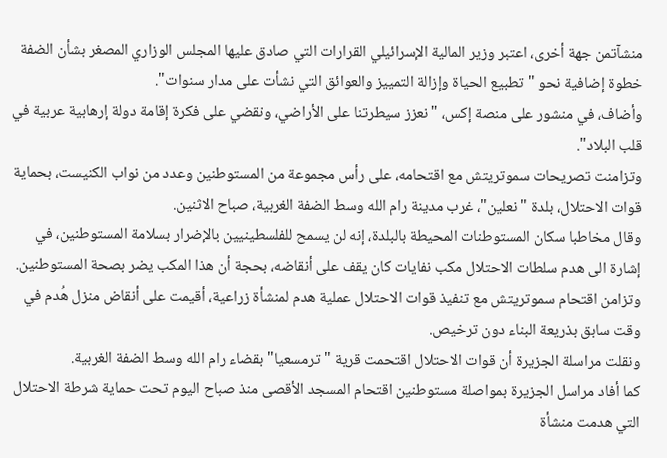منشآتمن جهة أخرى، اعتبر وزير المالية الإسرائيلي القرارات التي صادق عليها المجلس الوزاري المصغر بشأن الضفة خطوة إضافية نحو "تطبيع الحياة وإزالة التمييز والعوائق التي نشأت على مدار سنوات".
وأضاف، في منشور على منصة إكس، "نعزز سيطرتنا على الأراضي، ونقضي على فكرة إقامة دولة إرهابية عربية في قلب البلاد".
وتزامنت تصريحات سموتريتش مع اقتحامه، على رأس مجموعة من المستوطنين وعدد من نواب الكنيست، بحماية قوات الاحتلال، بلدة "نعلين"، غرب مدينة رام الله وسط الضفة الغربية، صباح الاثنين.
وقال مخاطبا سكان المستوطنات المحيطة بالبلدة، إنه لن يسمح للفلسطينيين بالإضرار بسلامة المستوطنين، في إشارة الى هدم سلطات الاحتلال مكب نفايات كان يقف على أنقاضه، بحجة أن هذا المكب يضر بصحة المستوطنين.
وتزامن اقتحام سموتريتش مع تنفيذ قوات الاحتلال عملية هدم لمنشأة زراعية، أقيمت على أنقاض منزل هُدم في وقت سابق بذريعة البناء دون ترخيص.
ونقلت مراسلة الجزيرة أن قوات الاحتلال اقتحمت قرية "ترمسعيا" بقضاء رام الله وسط الضفة الغربية.
كما أفاد مراسل الجزيرة بمواصلة مستوطنين اقتحام المسجد الأقصى منذ صباح اليوم تحت حماية شرطة الاحتلال التي هدمت منشأة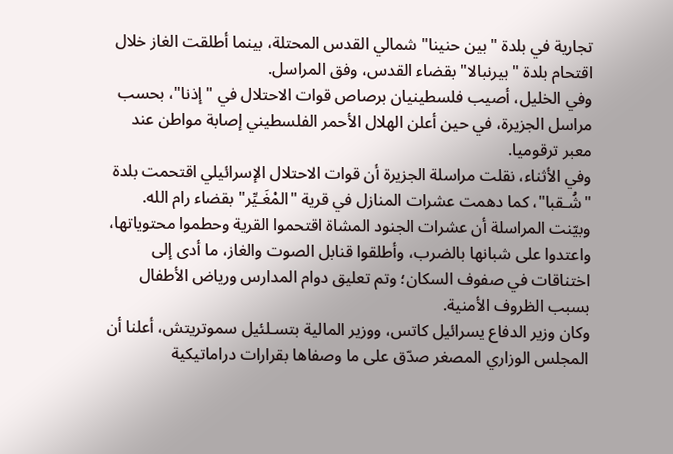تجارية في بلدة "بين حنينا" شمالي القدس المحتلة، بينما أطلقت الغاز خلال اقتحام بلدة "بيرنبالا" بقضاء القدس، وفق المراسل.
وفي الخليل، أصيب فلسطينيان برصاص قوات الاحتلال في "إذنا"، بحسب مراسل الجزيرة، في حين أعلن الهلال الأحمر الفلسطيني إصابة مواطن عند معبر ترقوميا.
وفي الأثناء، نقلت مراسلة الجزيرة أن قوات الاحتلال الإسرائيلي اقتحمت بلدة "شُـقبا"، كما دهمت عشرات المنازل في قرية "المْغَـيِّر" بقضاء رام الله.
وبيّنت المراسلة أن عشرات الجنود المشاة اقتحموا القرية وحطموا محتوياتها، واعتدوا على شبانها بالضرب، وأطلقوا قنابل الصوت والغاز، ما أدى إلى اختناقات في صفوف السكان؛ وتم تعليق دوام المدارس ورياض الأطفال بسبب الظروف الأمنية.
وكان وزير الدفاع يسرائيل كاتس، ووزير المالية بتسـلئيل سموتريتش، أعلنا أن المجلس الوزاري المصغر صدّق على ما وصفاها بقرارات دراماتيكية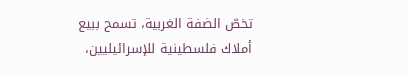تخصّ الضفة الغربية، تسمح ببيع أملاك فلسطينية للإسرائيليين،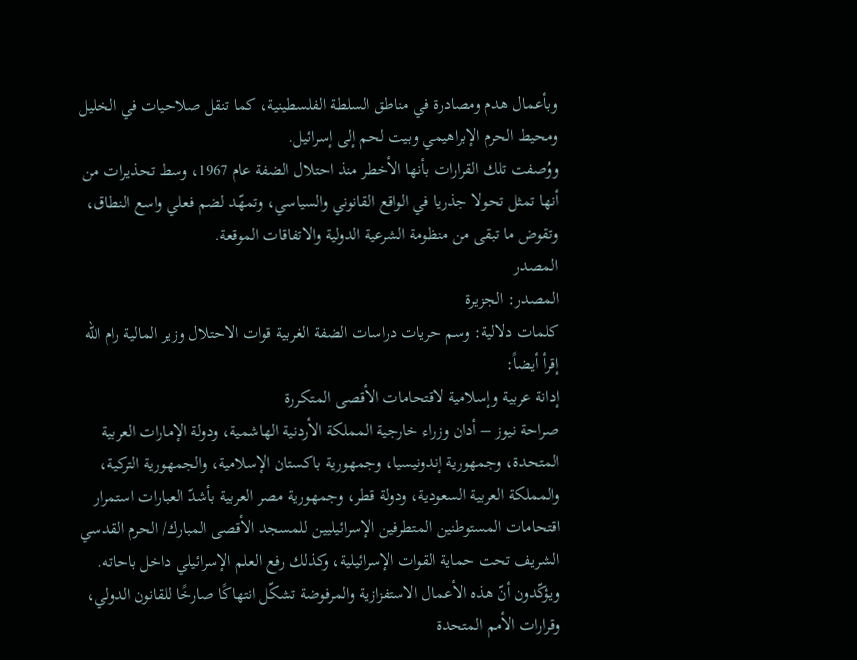وبأعمال هدم ومصادرة في مناطق السلطة الفلسطينية، كما تنقل صلاحيات في الخليل ومحيط الحرم الإبراهيمي وبيت لحم إلى إسرائيل.
ووُصفت تلك القرارات بأنها الأخطر منذ احتلال الضفة عام 1967، وسط تحذيرات من أنها تمثل تحولا جذريا في الواقع القانوني والسياسي، وتمهّد لضم فعلي واسع النطاق، وتقوض ما تبقى من منظومة الشرعية الدولية والاتفاقات الموقعة.
المصدر
المصدر: الجزيرة
كلمات دلالية: وسم حريات دراسات الضفة الغربیة قوات الاحتلال وزیر المالیة رام الله
إقرأ أيضاً:
إدانة عربية وإسلامية لاقتحامات الأقصى المتكررة
صراحة نيوز – أدان وزراء خارجية المملكة الأردنية الهاشمية، ودولة الإمارات العربية المتحدة، وجمهورية إندونيسيا، وجمهورية باكستان الإسلامية، والجمهورية التركية، والمملكة العربية السعودية، ودولة قطر، وجمهورية مصر العربية بأشدّ العبارات استمرار اقتحامات المستوطنين المتطرفين الإسرائيليين للمسجد الأقصى المبارك/ الحرم القدسي الشريف تحت حماية القوات الإسرائيلية، وكذلك رفع العلم الإسرائيلي داخل باحاته. ويؤكّدون أنّ هذه الأعمال الاستفزازية والمرفوضة تشكّل انتهاكًا صارخًا للقانون الدولي، وقرارات الأمم المتحدة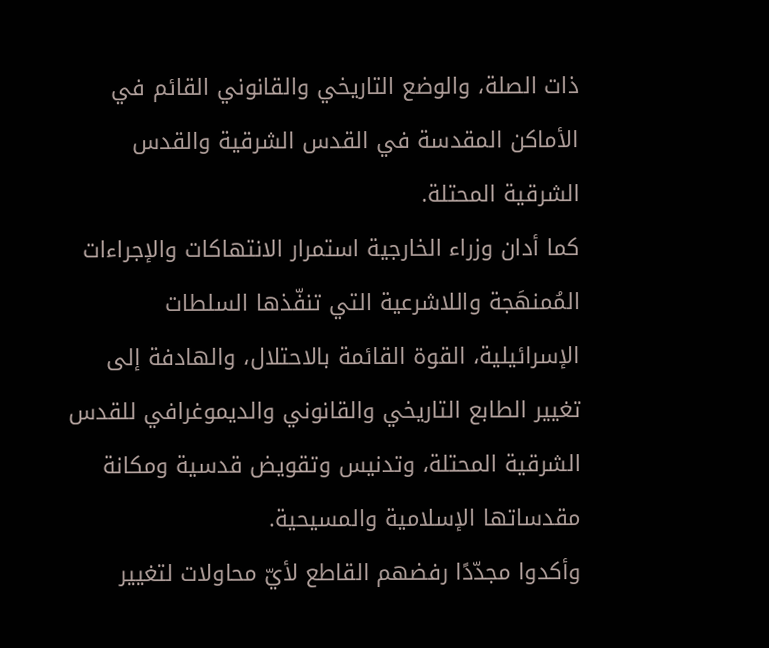ذات الصلة، والوضع التاريخي والقانوني القائم في الأماكن المقدسة في القدس الشرقية والقدس الشرقية المحتلة.
كما أدان وزراء الخارجية استمرار الانتهاكات والإجراءات المُمنهَجة واللاشرعية التي تنفّذها السلطات الإسرائيلية، القوة القائمة بالاحتلال، والهادفة إلى تغيير الطابع التاريخي والقانوني والديموغرافي للقدس الشرقية المحتلة، وتدنيس وتقويض قدسية ومكانة مقدساتها الإسلامية والمسيحية.
وأكدوا مجدّدًا رفضهم القاطع لأيّ محاولات لتغيير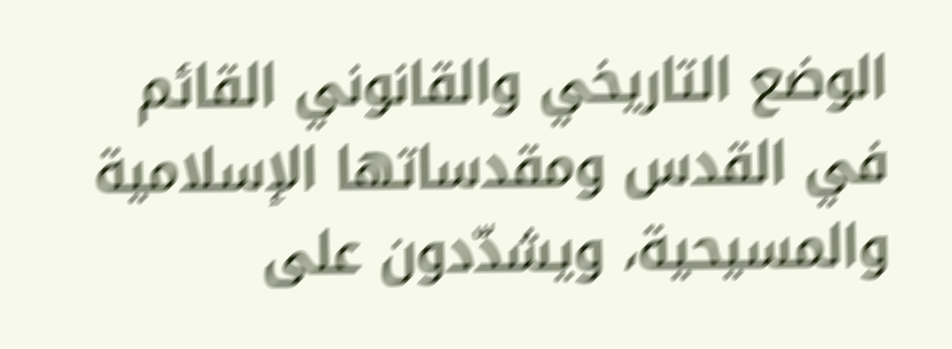الوضع التاريخي والقانوني القائم في القدس ومقدساتها الإسلامية والمسيحية، ويشدّدون على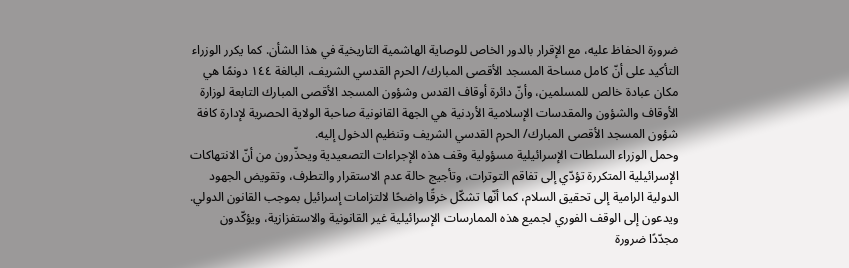ضرورة الحفاظ عليه، مع الإقرار بالدور الخاص للوصاية الهاشمية التاريخية في هذا الشأن. كما يكرر الوزراء التأكيد على أنّ كامل مساحة المسجد الأقصى المبارك/ الحرم القدسي الشريف، البالغة ١٤٤ دونمًا هي مكان عبادة خالص للمسلمين، وأنّ دائرة أوقاف القدس وشؤون المسجد الأقصى المبارك التابعة لوزارة الأوقاف والشؤون والمقدسات الإسلامية الأردنية هي الجهة القانونية صاحبة الولاية الحصرية لإدارة كافة شؤون المسجد الأقصى المبارك/ الحرم القدسي الشريف وتنظيم الدخول إليه.
وحمل الوزراء السلطات الإسرائيلية مسؤولية وقف هذه الإجراءات التصعيدية ويحذّرون من أنّ الانتهاكات الإسرائيلية المتكررة تؤدّي إلى تفاقم التوترات، وتأجيج حالة عدم الاستقرار والتطرف، وتقويض الجهود الدولية الرامية إلى تحقيق السلام، كما أنّها تشكّل خرقًا واضحًا لالتزامات إسرائيل بموجب القانون الدولي. ويدعون إلى الوقف الفوري لجميع هذه الممارسات الإسرائيلية غير القانونية والاستفزازية، ويؤكّدون مجدّدًا ضرورة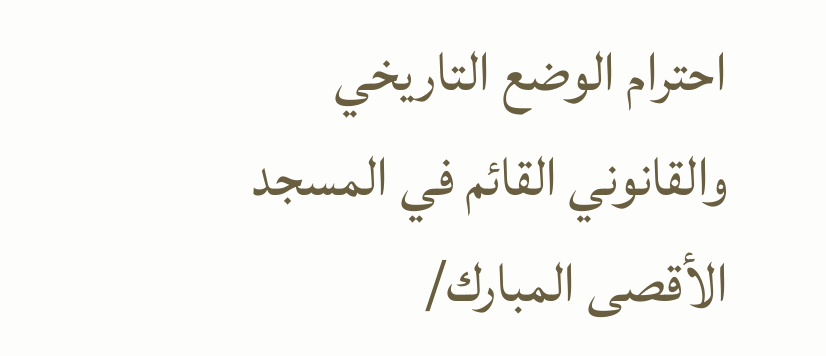احترام الوضع التاريخي والقانوني القائم في المسجد الأقصى المبارك/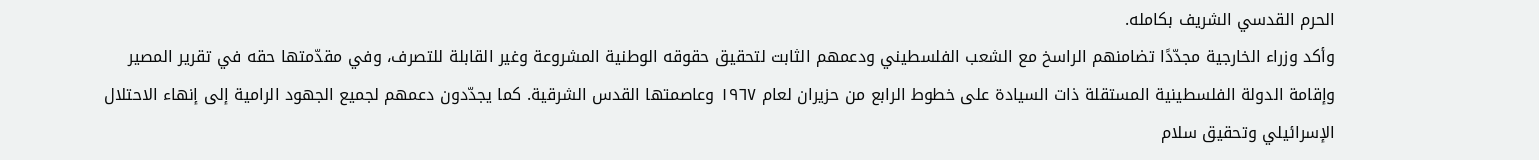الحرم القدسي الشريف بكامله.
وأكد وزراء الخارجية مجدّدًا تضامنهم الراسخ مع الشعب الفلسطيني ودعمهم الثابت لتحقيق حقوقه الوطنية المشروعة وغير القابلة للتصرف، وفي مقدّمتها حقه في تقرير المصير وإقامة الدولة الفلسطينية المستقلة ذات السيادة على خطوط الرابع من حزيران لعام ١٩٦٧ وعاصمتها القدس الشرقية. كما يجدّدون دعمهم لجميع الجهود الرامية إلى إنهاء الاحتلال الإسرائيلي وتحقيق سلام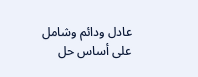عادل ودائم وشامل على أساس حل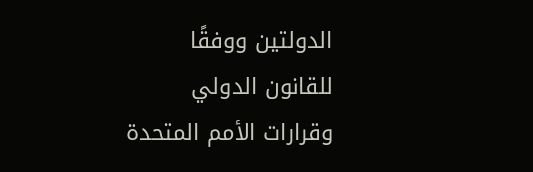الدولتين ووفقًا للقانون الدولي وقرارات الأمم المتحدة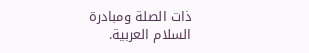ذات الصلة ومبادرة السلام العربية.